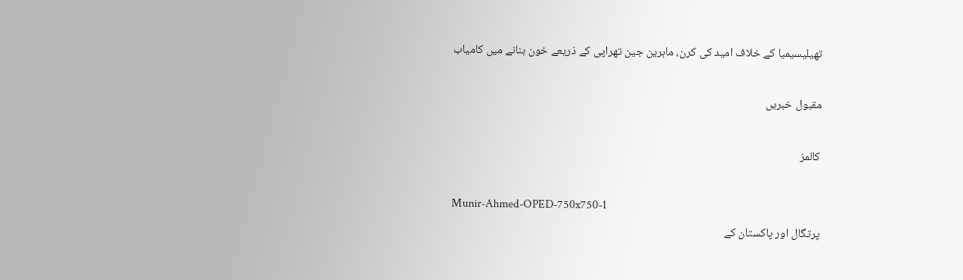تھیلیسیمیا کے خلاف امید کی کرن، ماہرین جین تھراپی کے ذریعے خون بنانے میں کامیاب

مقبول خبریں

کالمز

Munir-Ahmed-OPED-750x750-1
پرتگال اور پاکستان کے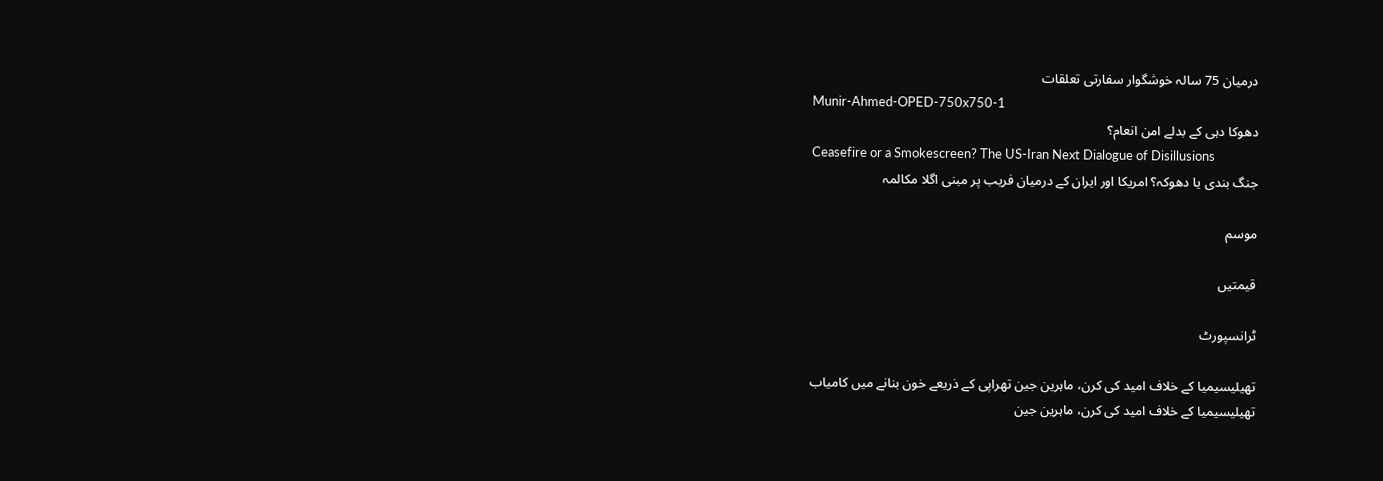درمیان 75 سالہ خوشگوار سفارتی تعلقات
Munir-Ahmed-OPED-750x750-1
دھوکا دہی کے بدلے امن انعام؟
Ceasefire or a Smokescreen? The US-Iran Next Dialogue of Disillusions
جنگ بندی یا دھوکہ؟ امریکا اور ایران کے درمیان فریب پر مبنی اگلا مکالمہ

موسم

قیمتیں

ٹرانسپورٹ

تھیلیسیمیا کے خلاف امید کی کرن، ماہرین جین تھراپی کے ذریعے خون بنانے میں کامیاب
تھیلیسیمیا کے خلاف امید کی کرن، ماہرین جین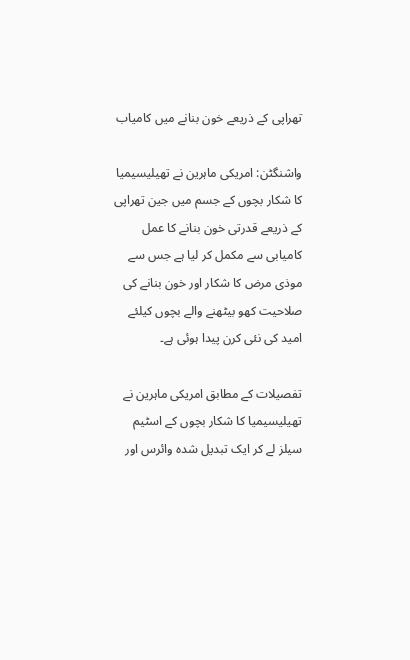تھراپی کے ذریعے خون بنانے میں کامیاب

واشنگٹن: امریکی ماہرین نے تھیلیسیمیا کا شکار بچوں کے جسم میں جین تھراپی کے ذریعے قدرتی خون بنانے کا عمل کامیابی سے مکمل کر لیا ہے جس سے موذی مرض کا شکار اور خون بنانے کی صلاحیت کھو بیٹھنے والے بچوں کیلئے امید کی نئی کرن پیدا ہوئی ہے۔

تفصیلات کے مطابق امریکی ماہرین نے تھیلیسیمیا کا شکار بچوں کے اسٹیم سیلز لے کر ایک تبدیل شدہ وائرس اور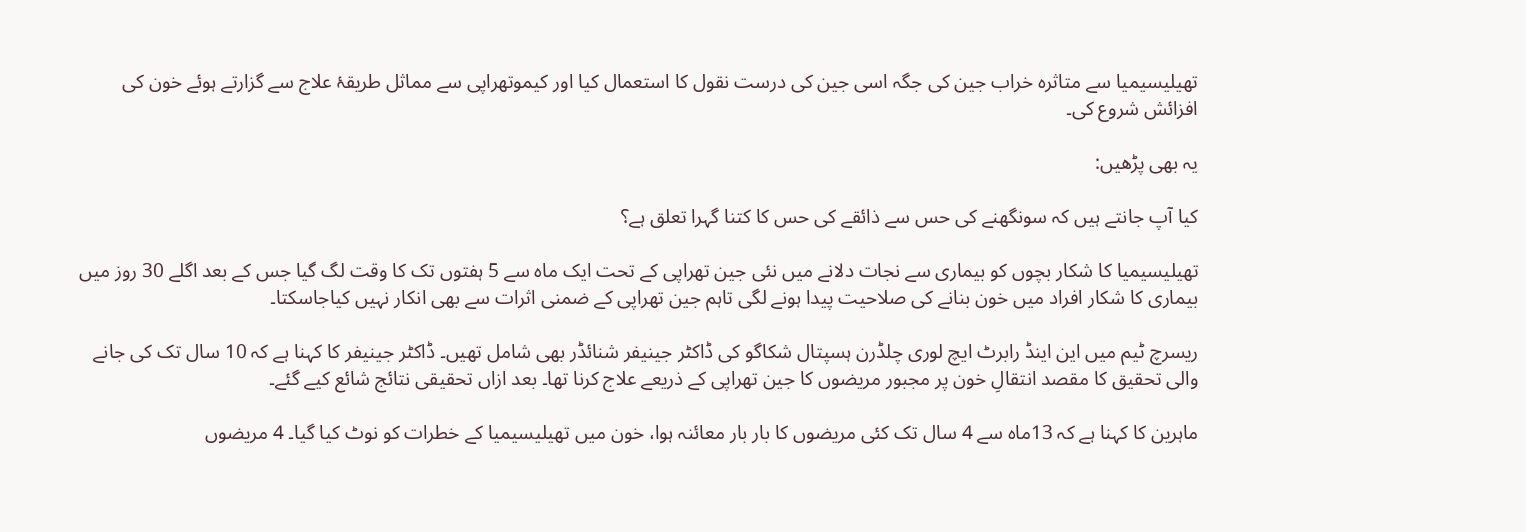تھیلیسیمیا سے متاثرہ خراب جین کی جگہ اسی جین کی درست نقول کا استعمال کیا اور کیموتھراپی سے مماثل طریقۂ علاج سے گزارتے ہوئے خون کی افزائش شروع کی۔

یہ بھی پڑھیں:

کیا آپ جانتے ہیں کہ سونگھنے کی حس سے ذائقے کی حس کا کتنا گہرا تعلق ہے؟

تھیلیسیمیا کا شکار بچوں کو بیماری سے نجات دلانے میں نئی جین تھراپی کے تحت ایک ماہ سے 5 ہفتوں تک کا وقت لگ گیا جس کے بعد اگلے 30 روز میں بیماری کا شکار افراد میں خون بنانے کی صلاحیت پیدا ہونے لگی تاہم جین تھراپی کے ضمنی اثرات سے بھی انکار نہیں کیاجاسکتا۔

ریسرچ ٹیم میں این اینڈ رابرٹ ایچ لوری چلڈرن ہسپتال شکاگو کی ڈاکٹر جینیفر شنائڈر بھی شامل تھیں۔ ڈاکٹر جینیفر کا کہنا ہے کہ 10 سال تک کی جانے والی تحقیق کا مقصد انتقالِ خون پر مجبور مریضوں کا جین تھراپی کے ذریعے علاج کرنا تھا۔ بعد ازاں تحقیقی نتائج شائع کیے گئے۔

ماہرین کا کہنا ہے کہ 13ماہ سے 4 سال تک کئی مریضوں کا بار بار معائنہ ہوا، خون میں تھیلیسیمیا کے خطرات کو نوٹ کیا گیا۔ 4 مریضوں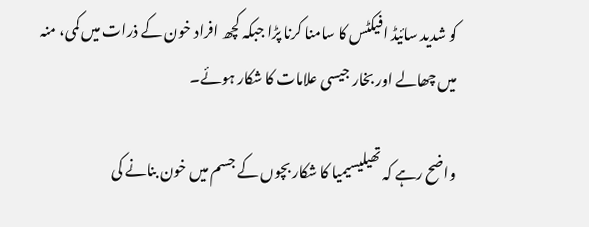کو شدید سائیڈ افیکٹس کا سامنا کرنا پڑا جبکہ کچھ افراد خون کے ذرات میں کمی، منہ میں چھالے اور بخار جیسی علامات کا شکار ہوئے۔

واضح رہے کہ تھیلیسیمیا کا شکار بچوں کے جسم میں خون بنانے کی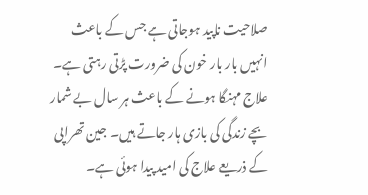صلاحیت ناپید ہوجاتی ہے جس کے باعث انہیں بار بار خون کی ضرورت پڑتی رہتی ہے۔ علاج مہنگا ہونے کے باعث ہر سال بے شمار بچے زندگی کی بازی ہار جاتے ہیں۔ جین تھراپی کے ذریعے علاج کی امید پیدا ہوئی ہے۔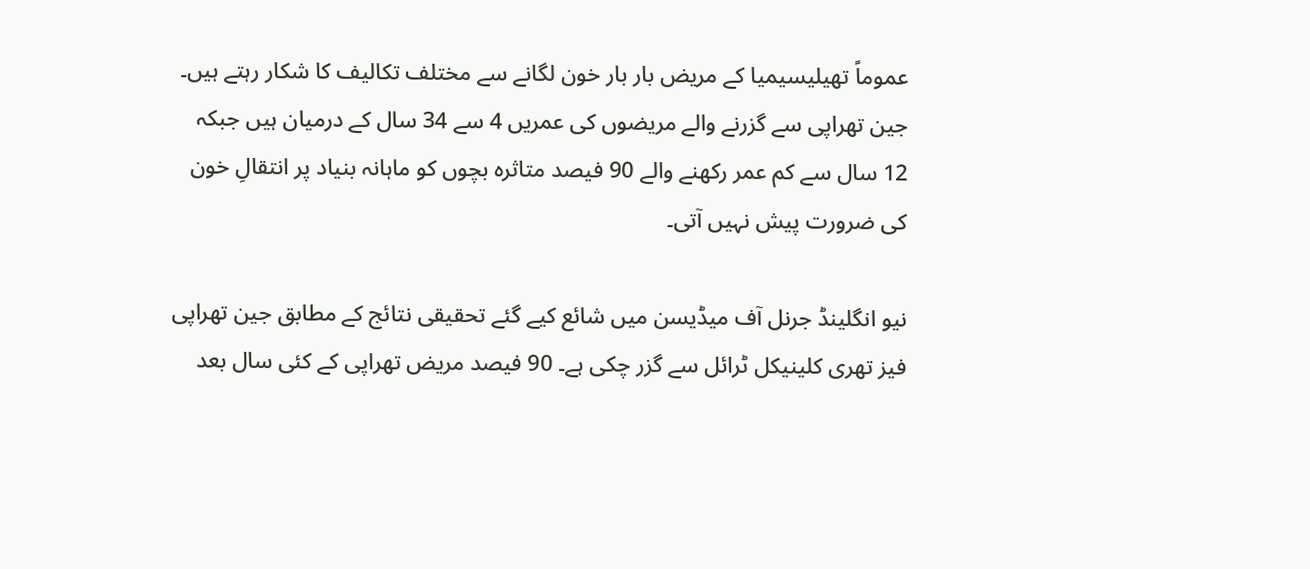عموماً تھیلیسیمیا کے مریض بار بار خون لگانے سے مختلف تکالیف کا شکار رہتے ہیں۔ جین تھراپی سے گزرنے والے مریضوں کی عمریں 4 سے 34 سال کے درمیان ہیں جبکہ 12 سال سے کم عمر رکھنے والے 90 فیصد متاثرہ بچوں کو ماہانہ بنیاد پر انتقالِ خون کی ضرورت پیش نہیں آتی۔

نیو انگلینڈ جرنل آف میڈیسن میں شائع کیے گئے تحقیقی نتائج کے مطابق جین تھراپی فیز تھری کلینیکل ٹرائل سے گزر چکی ہے۔ 90 فیصد مریض تھراپی کے کئی سال بعد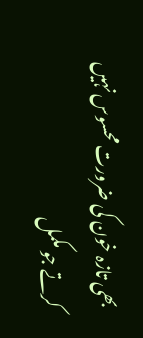بھی تازہ خون کی ضرورت محسوس نہیں کرتے جو مکمل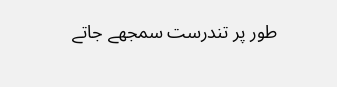طور پر تندرست سمجھے جاتے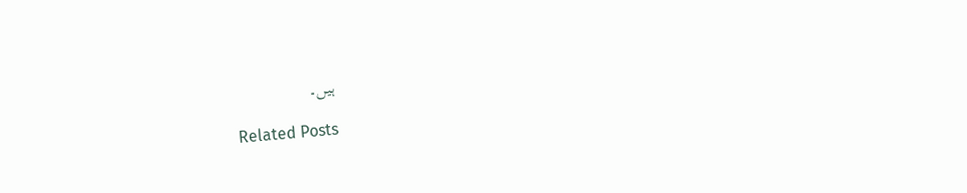ہیں۔

Related Posts